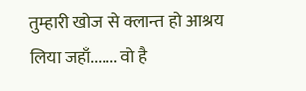तुम्हारी खोज से क्लान्त हो आश्रय लिया जहाँ....... वो है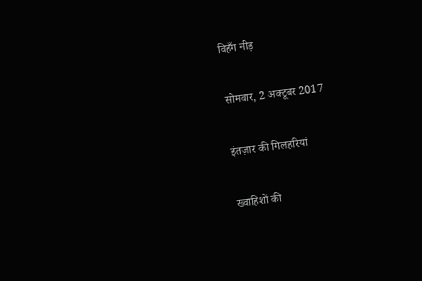विहँग नीड़

सोमवार, 2 अक्टूबर 2017

इंतज़ार की गिलहरियां

ख्वाहिशों की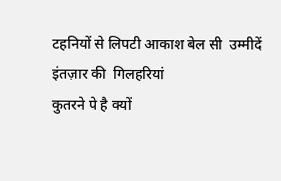टहनियों से लिपटी आकाश बेल सी  उम्मीदें
इंतज़ार की  गिलहरियां
कुतरने पे है क्यों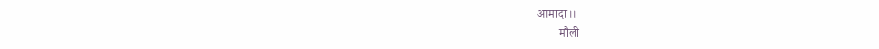आमादा।।
       मौली